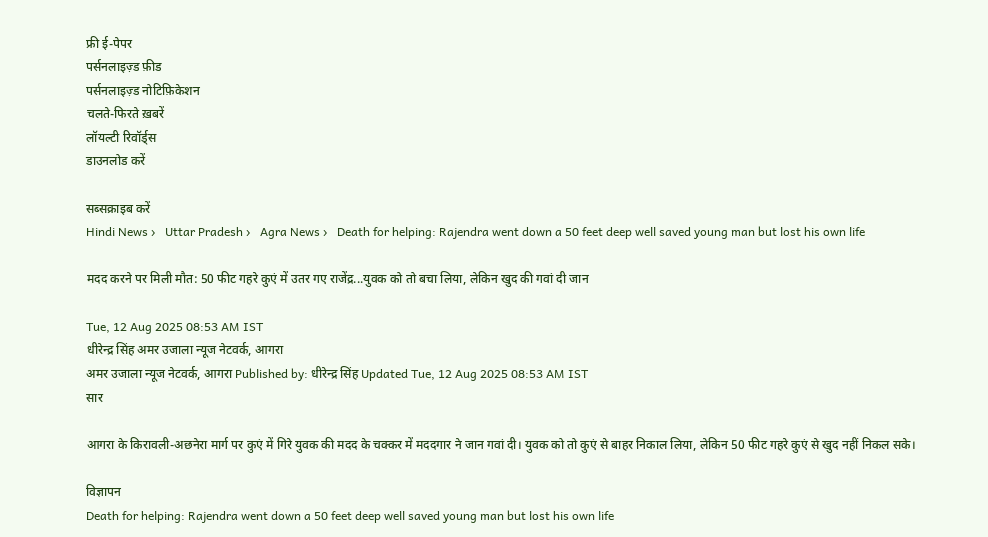फ्री ई-पेपर
पर्सनलाइज़्ड फ़ीड
पर्सनलाइज़्ड नोटिफ़िकेशन
चलते-फिरते ख़बरें
लॉयल्टी रिवॉर्ड्स
डाउनलोड करें

सब्सक्राइब करें
Hindi News ›   Uttar Pradesh ›   Agra News ›   Death for helping: Rajendra went down a 50 feet deep well saved young man but lost his own life

मदद करने पर मिली मौत: 50 फीट गहरे कुएं में उतर गए राजेंद्र...युवक को तो बचा लिया, लेकिन खुद की गवां दी जान

Tue, 12 Aug 2025 08:53 AM IST
धीरेन्द्र सिंह अमर उजाला न्यूज नेटवर्क, आगरा
अमर उजाला न्यूज नेटवर्क, आगरा Published by: धीरेन्द्र सिंह Updated Tue, 12 Aug 2025 08:53 AM IST
सार

आगरा के किरावली-अछनेरा मार्ग पर कुएं में गिरे युवक की मदद के चक्कर में मददगार ने जान गवां दी। युवक को तो कुएं से बाहर निकाल लिया, लेकिन 50 फीट गहरे कुएं से खुद नहीं निकल सके।

विज्ञापन
Death for helping: Rajendra went down a 50 feet deep well saved young man but lost his own life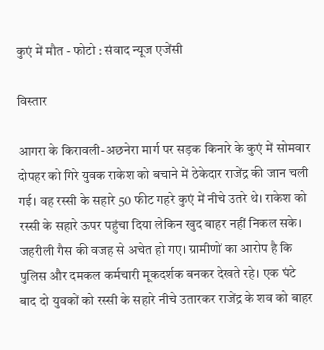कुएं में मौत - फोटो : संवाद न्यूज एजेंसी

विस्तार

आगरा के किरावली-अछनेरा मार्ग पर सड़क किनारे के कुएं में सोमवार दोपहर को गिरे युवक राकेश को बचाने में ठेकेदार राजेंद्र की जान चली गई। वह रस्सी के सहारे 50 फीट गहरे कुएं में नीचे उतरे थे। राकेश को रस्सी के सहारे ऊपर पहुंचा दिया लेकिन खुद बाहर नहीं निकल सके। जहरीली गैस की वजह से अचेत हो गए। ग्रामीणों का आरोप है कि पुलिस और दमकल कर्मचारी मूकदर्शक बनकर देखते रहे। एक घंटे बाद दो युवकों को रस्सी के सहारे नीचे उतारकर राजेंद्र के शव को बाहर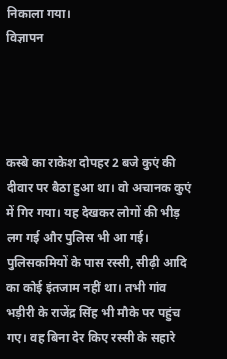निकाला गया।
विज्ञापन




कस्बे का राकेश दोपहर 2 बजे कुएं की दीवार पर बैठा हुआ था। वो अचानक कुएं में गिर गया। यह देखकर लोगों की भीड़ लग गई और पुलिस भी आ गई। पुलिसकमियों के पास रस्सी, सीढ़ी आदि का कोई इंतजाम नहीं था। तभी गांव भड़ीरी के राजेंद्र सिंह भी मौके पर पहुंच गए। वह बिना देर किए रस्सी के सहारे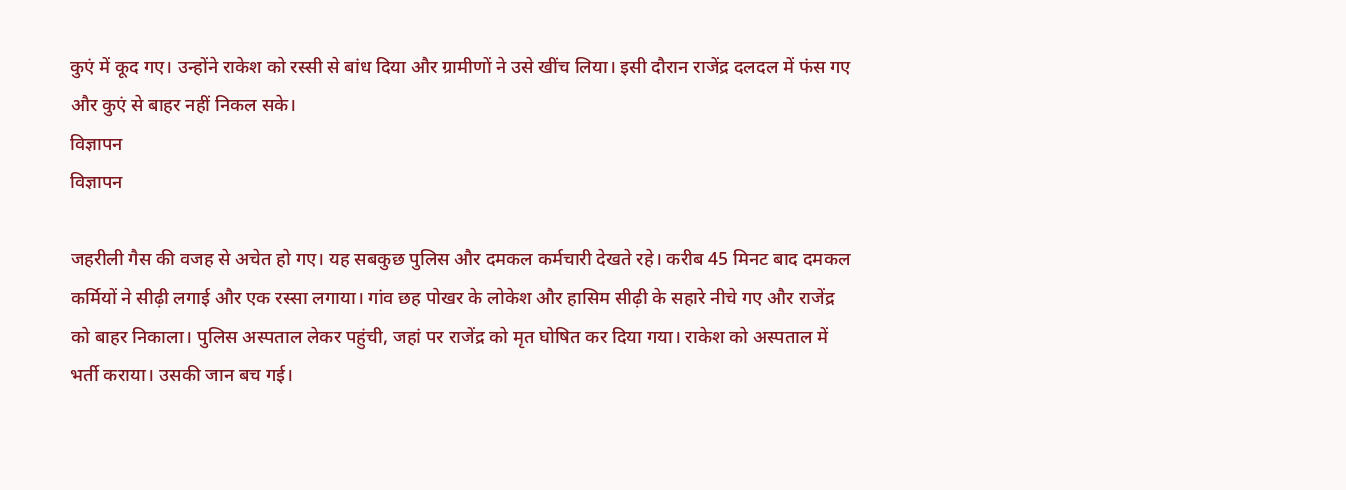कुएं में कूद गए। उन्होंने राकेश को रस्सी से बांध दिया और ग्रामीणों ने उसे खींच लिया। इसी दौरान राजेंद्र दलदल में फंस गए और कुएं से बाहर नहीं निकल सके।
विज्ञापन
विज्ञापन

जहरीली गैस की वजह से अचेत हो गए। यह सबकुछ पुलिस और दमकल कर्मचारी देखते रहे। करीब 45 मिनट बाद दमकल कर्मियों ने सीढ़ी लगाई और एक रस्सा लगाया। गांव छह पोखर के लोकेश और हासिम सीढ़ी के सहारे नीचे गए और राजेंद्र को बाहर निकाला। पुलिस अस्पताल लेकर पहुंची, जहां पर राजेंद्र को मृत घोषित कर दिया गया। राकेश को अस्पताल में भर्ती कराया। उसकी जान बच गई।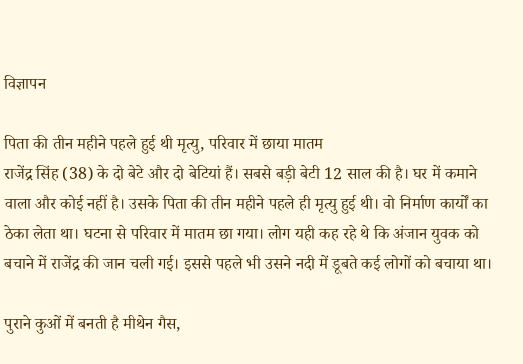विज्ञापन

पिता की तीन महीने पहले हुई थी मृत्यु, परिवार में छाया मातम
राजेंद्र सिंह (38) के दो बेटे और दो बेटियां हैं। सबसे बड़ी बेटी 12 साल की है। घर में कमाने वाला और कोई नहीं है। उसके पिता की तीन महीने पहले ही मृत्यु हुई थी। वो निर्माण कार्यों का ठेका लेता था। घटना से परिवार में मातम छा गया। लोग यही कह रहे थे कि अंजान युवक को बचाने में राजेंद्र की जान चली गई। इससे पहले भी उसने नदी में डूबते कई लोगों को बचाया था।

पुराने कुओं में बनती है मीथेन गैस,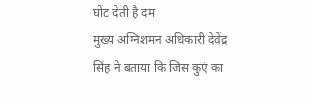घोंट देती है दम
मुख्य अग्निशमन अधिकारी देवेंद्र सिंह ने बताया कि जिस कुएं का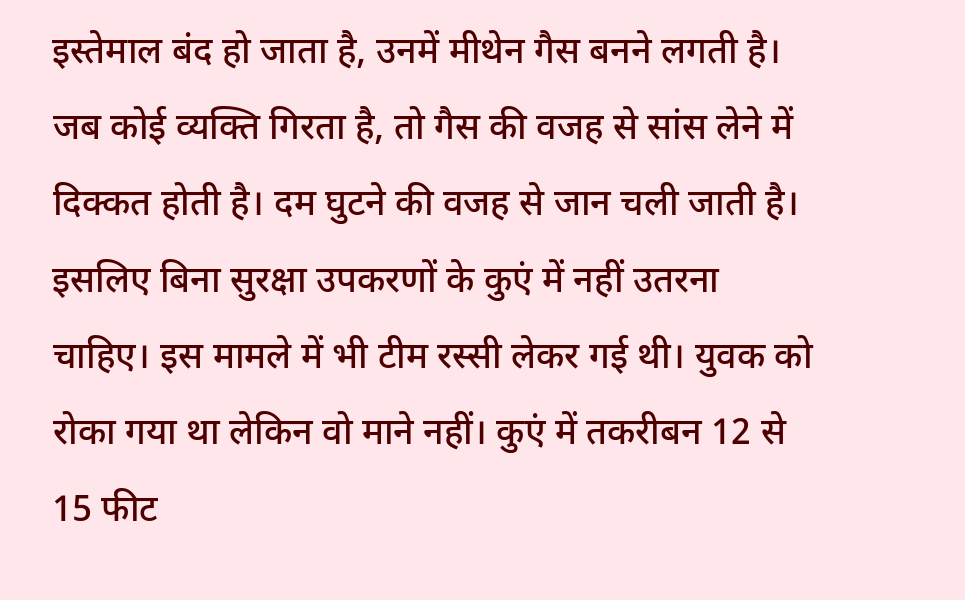इस्तेमाल बंद हो जाता है, उनमें मीथेन गैस बनने लगती है। जब कोई व्यक्ति गिरता है, तो गैस की वजह से सांस लेने में दिक्कत होती है। दम घुटने की वजह से जान चली जाती है। इसलिए बिना सुरक्षा उपकरणों के कुएं में नहीं उतरना चाहिए। इस मामले में भी टीम रस्सी लेकर गई थी। युवक को रोका गया था लेकिन वो माने नहीं। कुएं में तकरीबन 12 से 15 फीट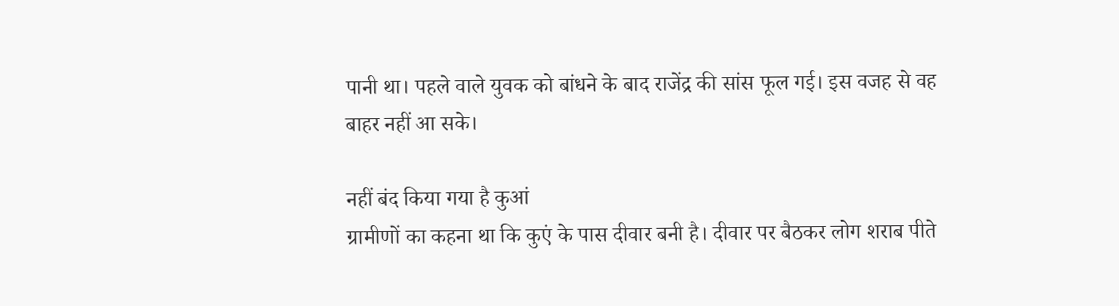पानी था। पहले वाले युवक को बांधने के बाद राजेंद्र की सांस फूल गई। इस वजह से वह बाहर नहीं आ सके।

नहीं बंद किया गया है कुआं
ग्रामीणों का कहना था कि कुएं के पास दीवार बनी है। दीवार पर बैठकर लोग शराब पीते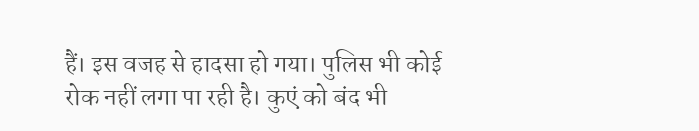हैं। इस वजह से हादसा हो गया। पुलिस भी कोई रोक नहीं लगा पा रही है। कुएं को बंद भी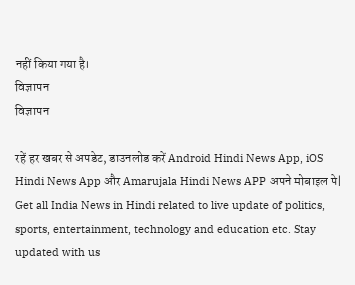नहीं किया गया है।
विज्ञापन
विज्ञापन

रहें हर खबर से अपडेट, डाउनलोड करें Android Hindi News App, iOS Hindi News App और Amarujala Hindi News APP अपने मोबाइल पे|
Get all India News in Hindi related to live update of politics, sports, entertainment, technology and education etc. Stay updated with us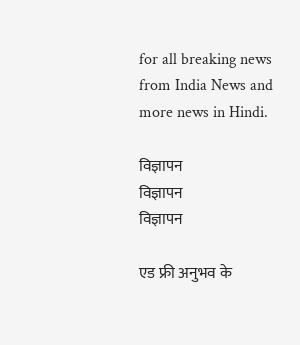for all breaking news from India News and more news in Hindi.

विज्ञापन
विज्ञापन
विज्ञापन

एड फ्री अनुभव के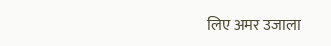लिए अमर उजाला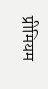प्रीमियम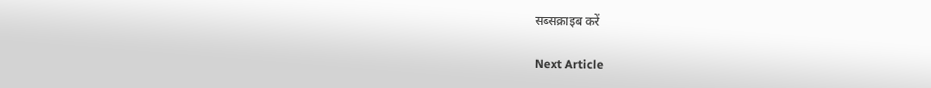सब्सक्राइब करें

Next Article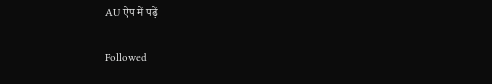AU ऐप में पढ़ें

Followed